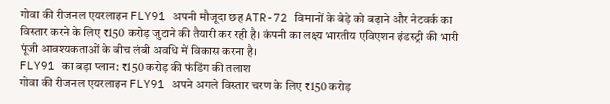गोवा की रीजनल एयरलाइन FLY91 अपनी मौजूदा छह ATR-72 विमानों के बेड़े को बढ़ाने और नेटवर्क का विस्तार करने के लिए ₹150 करोड़ जुटाने की तैयारी कर रही है। कंपनी का लक्ष्य भारतीय एविएशन इंडस्ट्री की भारी पूंजी आवश्यकताओं के बीच लंबी अवधि में विकास करना है।
FLY91 का बड़ा प्लान: ₹150 करोड़ की फंडिंग की तलाश
गोवा की रीजनल एयरलाइन FLY91 अपने अगले विस्तार चरण के लिए ₹150 करोड़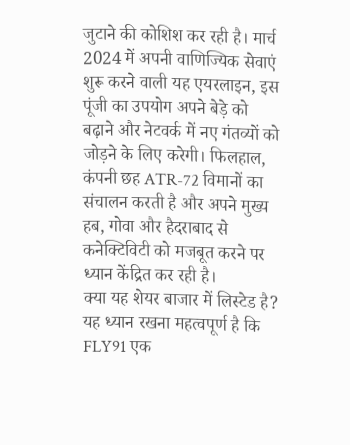जुटाने की कोशिश कर रही है। मार्च 2024 में अपनी वाणिज्यिक सेवाएं शुरू करने वाली यह एयरलाइन, इस पूंजी का उपयोग अपने बेड़े को बढ़ाने और नेटवर्क में नए गंतव्यों को जोड़ने के लिए करेगी। फिलहाल, कंपनी छह ATR-72 विमानों का संचालन करती है और अपने मुख्य हब, गोवा और हैदराबाद से कनेक्टिविटी को मजबूत करने पर ध्यान केंद्रित कर रही है।
क्या यह शेयर बाजार में लिस्टेड है?
यह ध्यान रखना महत्वपूर्ण है कि FLY91 एक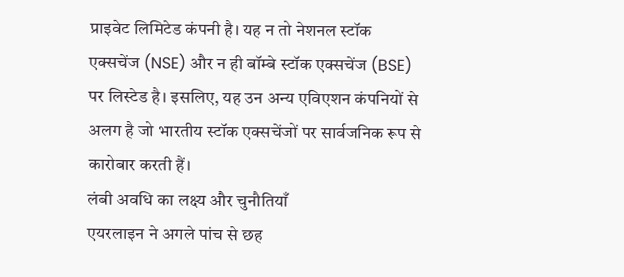प्राइवेट लिमिटेड कंपनी है। यह न तो नेशनल स्टॉक एक्सचेंज (NSE) और न ही बॉम्बे स्टॉक एक्सचेंज (BSE) पर लिस्टेड है। इसलिए, यह उन अन्य एविएशन कंपनियों से अलग है जो भारतीय स्टॉक एक्सचेंजों पर सार्वजनिक रूप से कारोबार करती हैं।
लंबी अवधि का लक्ष्य और चुनौतियाँ
एयरलाइन ने अगले पांच से छह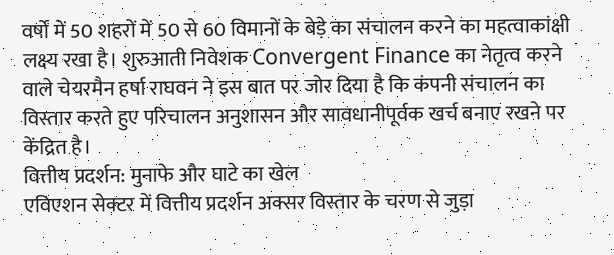वर्षों में 50 शहरों में 50 से 60 विमानों के बेड़े का संचालन करने का महत्वाकांक्षी लक्ष्य रखा है। शुरुआती निवेशक Convergent Finance का नेतृत्व करने वाले चेयरमैन हर्षा राघवन ने इस बात पर जोर दिया है कि कंपनी संचालन का विस्तार करते हुए परिचालन अनुशासन और सावधानीपूर्वक खर्च बनाए रखने पर केंद्रित है।
वित्तीय प्रदर्शन: मुनाफे और घाटे का खेल
एविएशन सेक्टर में वित्तीय प्रदर्शन अक्सर विस्तार के चरण से जुड़ा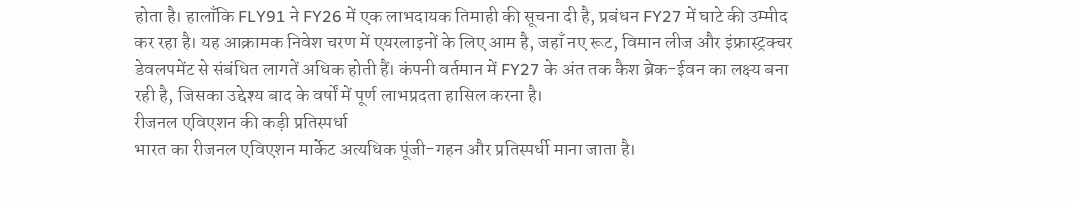होता है। हालाँकि FLY91 ने FY26 में एक लाभदायक तिमाही की सूचना दी है, प्रबंधन FY27 में घाटे की उम्मीद कर रहा है। यह आक्रामक निवेश चरण में एयरलाइनों के लिए आम है, जहाँ नए रूट, विमान लीज और इंफ्रास्ट्रक्चर डेवलपमेंट से संबंधित लागतें अधिक होती हैं। कंपनी वर्तमान में FY27 के अंत तक कैश ब्रेक-ईवन का लक्ष्य बना रही है, जिसका उद्देश्य बाद के वर्षों में पूर्ण लाभप्रदता हासिल करना है।
रीजनल एविएशन की कड़ी प्रतिस्पर्धा
भारत का रीजनल एविएशन मार्केट अत्यधिक पूंजी-गहन और प्रतिस्पर्धी माना जाता है।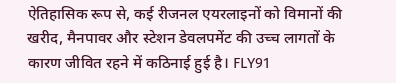ऐतिहासिक रूप से, कई रीजनल एयरलाइनों को विमानों की खरीद, मैनपावर और स्टेशन डेवलपमेंट की उच्च लागतों के कारण जीवित रहने में कठिनाई हुई है। FLY91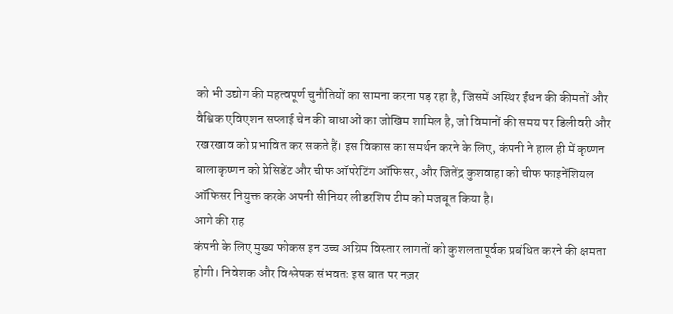को भी उद्योग की महत्वपूर्ण चुनौतियों का सामना करना पड़ रहा है, जिसमें अस्थिर ईंधन की कीमतों और वैश्विक एविएशन सप्लाई चेन की बाधाओं का जोखिम शामिल है, जो विमानों की समय पर डिलीवरी और रखरखाव को प्रभावित कर सकते हैं। इस विकास का समर्थन करने के लिए, कंपनी ने हाल ही में कृष्णन बालाकृष्णन को प्रेसिडेंट और चीफ ऑपरेटिंग ऑफिसर, और जितेंद्र कुशवाहा को चीफ फाइनेंशियल ऑफिसर नियुक्त करके अपनी सीनियर लीडरशिप टीम को मजबूत किया है।
आगे की राह
कंपनी के लिए मुख्य फोकस इन उच्च अग्रिम विस्तार लागतों को कुशलतापूर्वक प्रबंधित करने की क्षमता होगी। निवेशक और विश्लेषक संभवतः इस बात पर नज़र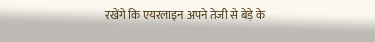रखेंगे कि एयरलाइन अपने तेजी से बेड़े के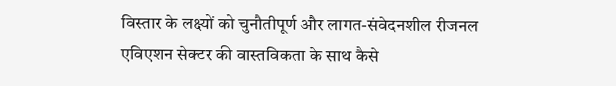विस्तार के लक्ष्यों को चुनौतीपूर्ण और लागत-संवेदनशील रीजनल एविएशन सेक्टर की वास्तविकता के साथ कैसे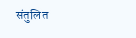संतुलित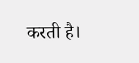करती है।